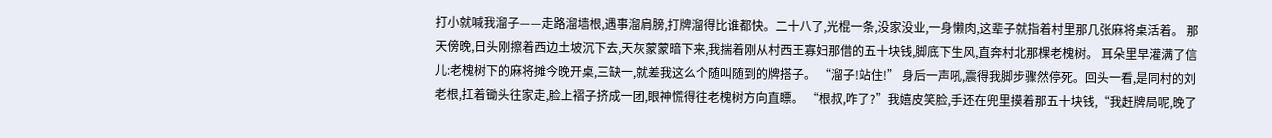打小就喊我溜子——走路溜墙根,遇事溜肩膀,打牌溜得比谁都快。二十八了,光棍一条,没家没业,一身懒肉,这辈子就指着村里那几张麻将桌活着。 那天傍晚,日头刚擦着西边土坡沉下去,天灰蒙蒙暗下来,我揣着刚从村西王寡妇那借的五十块钱,脚底下生风,直奔村北那棵老槐树。 耳朵里早灌满了信儿:老槐树下的麻将摊今晚开桌,三缺一,就差我这么个随叫随到的牌搭子。 “溜子!站住!” 身后一声吼,震得我脚步骤然停死。回头一看,是同村的刘老根,扛着锄头往家走,脸上褶子挤成一团,眼神慌得往老槐树方向直瞟。 “根叔,咋了?”我嬉皮笑脸,手还在兜里摸着那五十块钱,“我赶牌局呢,晚了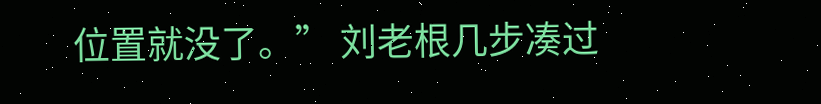位置就没了。” 刘老根几步凑过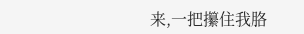来,一把攥住我胳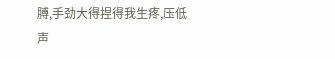膊,手劲大得捏得我生疼,压低声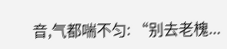音,气都喘不匀: “别去老槐...